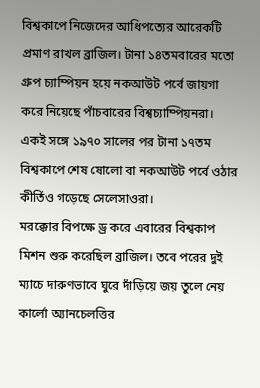বিশ্বকাপে নিজেদের আধিপত্যের আরেকটি প্রমাণ রাখল ব্রাজিল। টানা ১৪তমবারের মতো গ্রুপ চ্যাম্পিয়ন হয়ে নকআউট পর্বে জায়গা করে নিয়েছে পাঁচবারের বিশ্বচ্যাম্পিয়নরা। একই সঙ্গে ১৯৭০ সালের পর টানা ১৭তম বিশ্বকাপে শেষ ষোলো বা নকআউট পর্বে ওঠার কীর্তিও গড়েছে সেলেসাওরা।
মরক্কোর বিপক্ষে ড্র করে এবারের বিশ্বকাপ মিশন শুরু করেছিল ব্রাজিল। তবে পরের দুই ম্যাচে দারুণভাবে ঘুরে দাঁড়িয়ে জয় তুলে নেয় কার্লো অ্যানচেলত্তির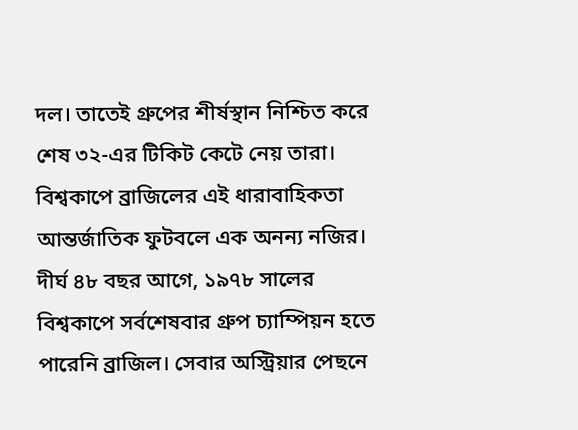দল। তাতেই গ্রুপের শীর্ষস্থান নিশ্চিত করে শেষ ৩২-এর টিকিট কেটে নেয় তারা।
বিশ্বকাপে ব্রাজিলের এই ধারাবাহিকতা আন্তর্জাতিক ফুটবলে এক অনন্য নজির। দীর্ঘ ৪৮ বছর আগে, ১৯৭৮ সালের বিশ্বকাপে সর্বশেষবার গ্রুপ চ্যাম্পিয়ন হতে পারেনি ব্রাজিল। সেবার অস্ট্রিয়ার পেছনে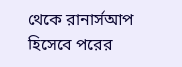থেকে রানার্সআপ হিসেবে পরের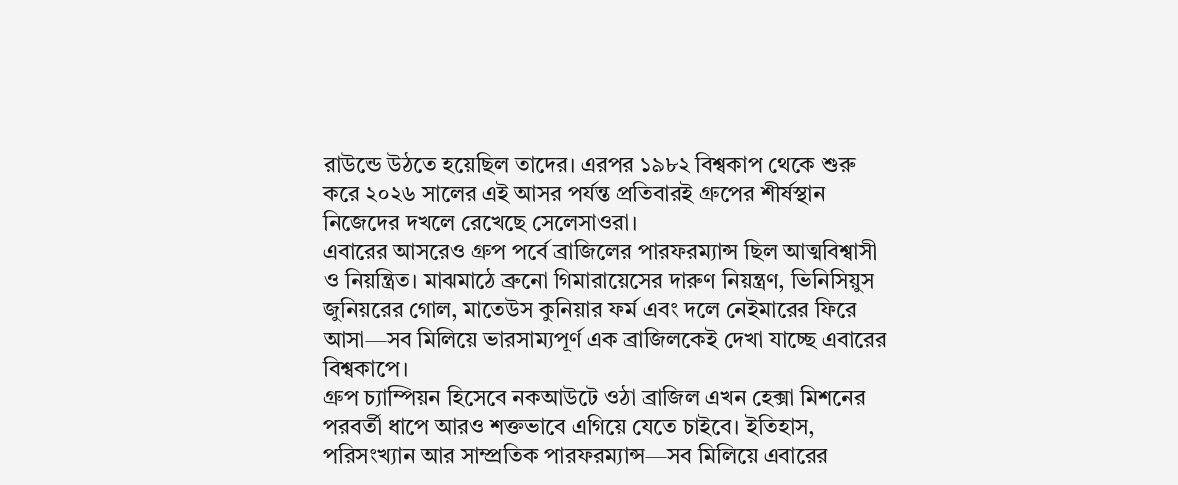রাউন্ডে উঠতে হয়েছিল তাদের। এরপর ১৯৮২ বিশ্বকাপ থেকে শুরু করে ২০২৬ সালের এই আসর পর্যন্ত প্রতিবারই গ্রুপের শীর্ষস্থান নিজেদের দখলে রেখেছে সেলেসাওরা।
এবারের আসরেও গ্রুপ পর্বে ব্রাজিলের পারফরম্যান্স ছিল আত্মবিশ্বাসী ও নিয়ন্ত্রিত। মাঝমাঠে ব্রুনো গিমারায়েসের দারুণ নিয়ন্ত্রণ, ভিনিসিয়ুস জুনিয়রের গোল, মাতেউস কুনিয়ার ফর্ম এবং দলে নেইমারের ফিরে আসা—সব মিলিয়ে ভারসাম্যপূর্ণ এক ব্রাজিলকেই দেখা যাচ্ছে এবারের বিশ্বকাপে।
গ্রুপ চ্যাম্পিয়ন হিসেবে নকআউটে ওঠা ব্রাজিল এখন হেক্সা মিশনের পরবর্তী ধাপে আরও শক্তভাবে এগিয়ে যেতে চাইবে। ইতিহাস, পরিসংখ্যান আর সাম্প্রতিক পারফরম্যান্স—সব মিলিয়ে এবারের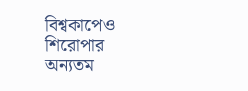বিশ্বকাপেও শিরোপার অন্যতম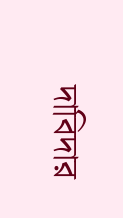দাবিদার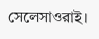সেলেসাওরাই।